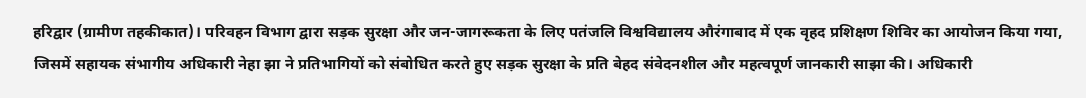हरिद्वार (ग्रामीण तहकीकात)। परिवहन विभाग द्वारा सड़क सुरक्षा और जन-जागरूकता के लिए पतंजलि विश्वविद्यालय औरंगाबाद में एक वृहद प्रशिक्षण शिविर का आयोजन किया गया, जिसमें सहायक संभागीय अधिकारी नेहा झा ने प्रतिभागियों को संबोधित करते हुए सड़क सुरक्षा के प्रति बेहद संवेदनशील और महत्वपूर्ण जानकारी साझा की। अधिकारी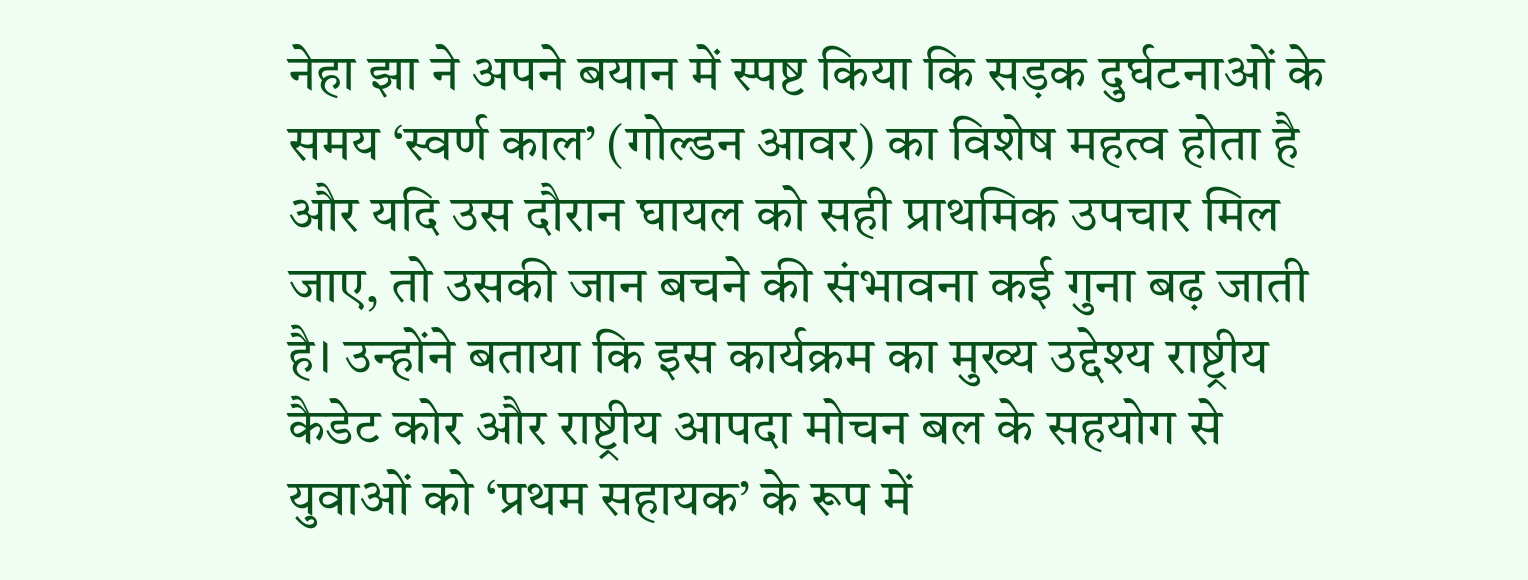नेहा झा ने अपने बयान में स्पष्ट किया कि सड़क दुर्घटनाओं के समय ‘स्वर्ण काल’ (गोल्डन आवर) का विशेष महत्व होता है और यदि उस दौरान घायल को सही प्राथमिक उपचार मिल जाए, तो उसकी जान बचने की संभावना कई गुना बढ़ जाती है। उन्होंने बताया कि इस कार्यक्रम का मुख्य उद्देश्य राष्ट्रीय कैडेट कोर और राष्ट्रीय आपदा मोचन बल के सहयोग से युवाओं को ‘प्रथम सहायक’ के रूप में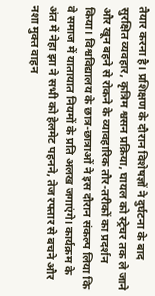तैयार करना है। प्रशिक्षण के दौरान विशेषज्ञों ने दुर्घटना के बाद सुरक्षित व्यवहार, कृत्रिम श्वसन प्रक्रिया, घायल को स्ट्रेचर तक ले जाने और खून बहने से रोकने के व्यावहारिक तौर-तरीकों का प्रदर्शन किया। विश्वविद्यालय के छात्र-छात्राओं ने इस दौरान संकल्प लिया कि वे समाज में यातायात नियमों के प्रति अलख जगाएंगे। कार्यक्रम के अंत में नेहा झा ने सभी को हेलमेट पहनने, तेज रफ्तार से बचने और नशा मुक्त वाहन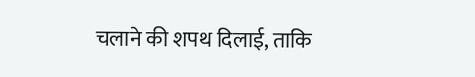चलाने की शपथ दिलाई, ताकि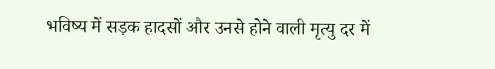भविष्य में सड़क हादसों और उनसे होने वाली मृत्यु दर में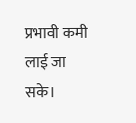प्रभावी कमी लाई जा सके।